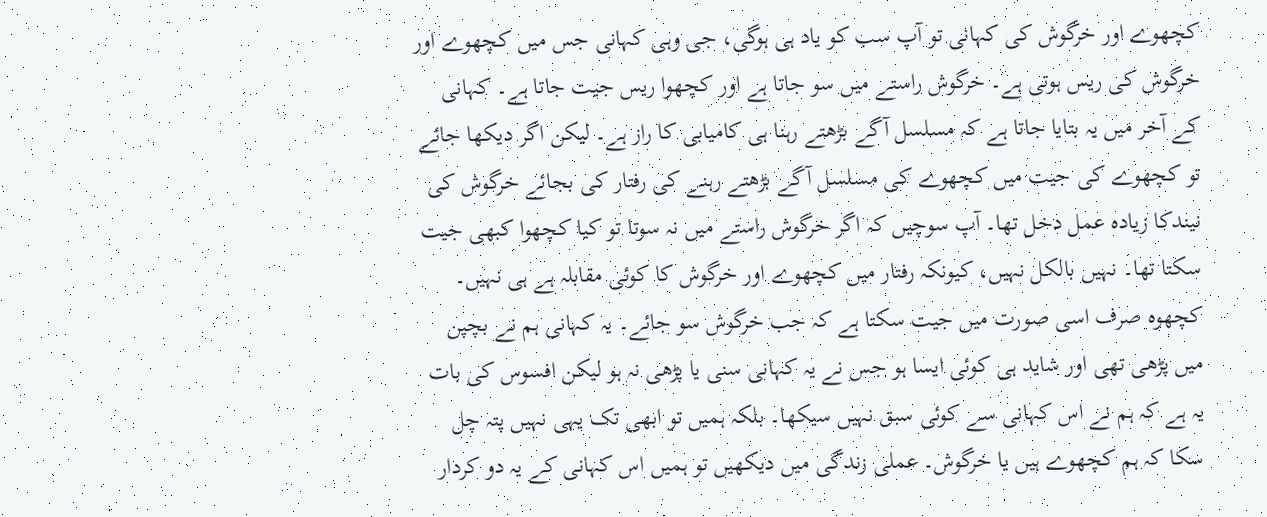کچھوے اور خرگوش کی کہانی تو آپ سب کو یاد ہی ہوگی، جی وہی کہانی جس میں کچھوے اور خرگوش کی ریس ہوتی ہے۔ خرگوش راستے میں سو جاتا ہے اور کچھوا ریس جیت جاتا ہے۔ کہانی کے آخر میں یہ بتایا جاتا ہے کہ مسلسل آگے بڑھتے رہنا ہی کامیابی کا راز ہے۔ لیکن اگر دیکھا جائے تو کچھوے کی جیت میں کچھوے کی مسلسل آگے بڑھتے رہنے کی رفتار کی بجائے خرگوش کی نیندکا زیادہ عمل دخل تھا۔ آپ سوچیں کہ اگر خرگوش راستے میں نہ سوتا تو کیا کچھوا کبھی جیت سکتا تھا۔ نہیں بالکل نہیں، کیونکہ رفتار میں کچھوے اور خرگوش کا کوئی مقابلہ ہے ہی نہیں۔ کچھوہ صرف اسی صورت میں جیت سکتا ہے کہ جب خرگوش سو جائے۔ یہ کہانی ہم نے بچپن میں پڑھی تھی اور شاید ہی کوئی ایسا ہو جس نے یہ کہانی سنی یا پڑھی نہ ہو لیکن افسوس کی بات یہ ہے کہ ہم نے اس کہانی سے کوئی سبق نہیں سیکھا۔ بلکہ ہمیں تو ابھی تک یہی نہیں پتہ چل سکا کہ ہم کچھوے ہیں یا خرگوش۔ عملی زندگی میں دیکھیں تو ہمیں اس کہانی کے یہ دو کردار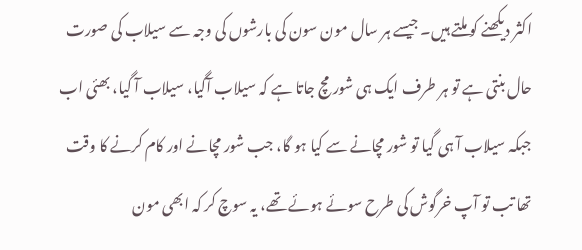اکثر دیکھنے کو ملتے ہیں۔ جیسے ہر سال مون سون کی بارشوں کی وجہ سے سیلاب کی صورت حال بنتی ہے تو ہر طرف ایک ہی شور مچ جاتا ہے کہ سیلاب آگیا، سیلاب آ گیا، بھئی اب جبکہ سیلاب آ ہی گیا تو شور مچانے سے کیا ہو گا، جب شور مچانے اور کام کرنے کا وقت تھا تب تو آپ خرگوش کی طرح سوئے ہوئے تھے، یہ سوچ کر کہ ابھی مون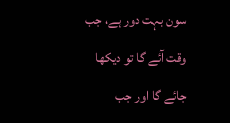سون بہت دور ہے، جب وقت آئے گا تو دیکھا جائے گا اور جب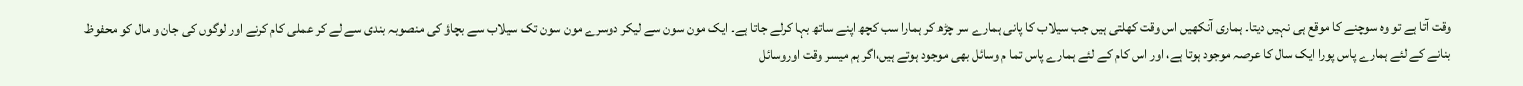وقت آتا ہے تو وہ سوچنے کا موقع ہی نہیں دیتا۔ ہماری آنکھیں اس وقت کھلتی ہیں جب سیلاب کا پانی ہمارے سر چڑھ کر ہمارا سب کچھ اپنے ساتھ بہا کرلے جاتا ہے۔ ایک مون سون سے لیکر دوسرے مون سون تک سیلاب سے بچاؤ کی منصوبہ بندی سے لے کر عملی کام کرنے اور لوگوں کی جان و مال کو محفوظ بنانے کے لئے ہمارے پاس پورا ایک سال کا عرصہ موجود ہوتا ہے، اور اس کام کے لئے ہمارے پاس تما م وسائل بھی موجود ہوتے ہیں،اگر ہم میسر وقت اوروسائل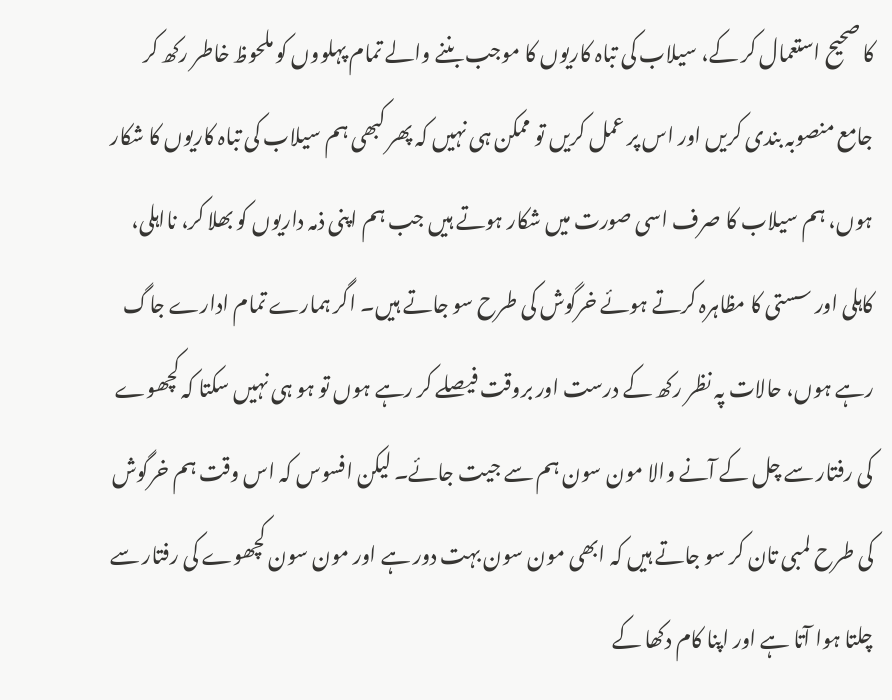کا صحیح استعمال کر کے، سیلاب کی تباہ کاریوں کا موجب بننے والے تمام پہلووں کو ملحوظ خاطر رکھ کر جامع منصوبہ بندی کریں اور اس پر عمل کریں تو ممکن ہی نہیں کہ پھر کبھی ہم سیلاب کی تباہ کاریوں کا شکار ہوں، ہم سیلاب کا صرف اسی صورت میں شکار ہوتے ہیں جب ہم اپنی ذمہ داریوں کو بھلا کر، نااہلی، کاہلی اور سستی کا مظاہرہ کرتے ہوئے خرگوش کی طرح سو جاتے ہیں۔ اگر ہمارے تمام ادارے جاگ رہے ہوں، حالات پہ نظر رکھ کے درست اور بروقت فیصلے کر رہے ہوں تو ہو ہی نہیں سکتا کہ کچھوے کی رفتار سے چل کے آنے والا مون سون ہم سے جیت جائے۔ لیکن افسوس کہ اس وقت ہم خرگوش کی طرح لمبی تان کر سو جاتے ہیں کہ ابھی مون سون بہت دور ہے اور مون سون کچھوے کی رفتار سے چلتا ہوا آتا ہے اور اپنا کام دکھا کے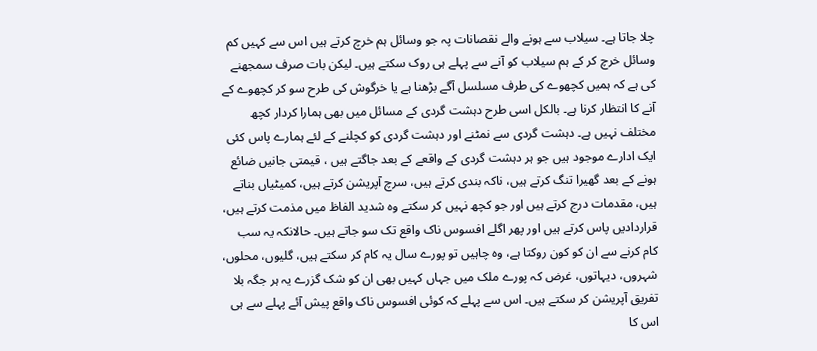چلا جاتا ہے۔ سیلاب سے ہونے والے نقصانات پہ جو وسائل ہم خرچ کرتے ہیں اس سے کہیں کم وسائل خرچ کر کے ہم سیلاب کو آنے سے پہلے ہی روک سکتے ہیں۔ لیکن بات صرف سمجھنے کی ہے کہ ہمیں کچھوے کی طرف مسلسل آگے بڑھنا ہے یا خرگوش کی طرح سو کر کچھوے کے آنے کا انتظار کرنا ہے۔ بالکل اسی طرح دہشت گردی کے مسائل میں بھی ہمارا کردار کچھ مختلف نہیں ہے۔ دہشت گردی سے نمٹنے اور دہشت گردی کو کچلنے کے لئے ہمارے پاس کئی ایک ادارے موجود ہیں جو ہر دہشت گردی کے واقعے کے بعد جاگتے ہیں ، قیمتی جانیں ضائع ہونے کے بعد گھیرا تنگ کرتے ہیں، ناکہ بندی کرتے ہیں، سرچ آپریشن کرتے ہیں، کمیٹیاں بناتے ہیں، مقدمات درج کرتے ہیں اور جو کچھ نہیں کر سکتے وہ شدید الفاظ میں مذمت کرتے ہیں، قراردادیں پاس کرتے ہیں اور پھر اگلے افسوس ناک واقع تک سو جاتے ہیں۔ حالانکہ یہ سب کام کرنے سے ان کو کون روکتا ہے، وہ چاہیں تو پورے سال یہ کام کر سکتے ہیں، گلیوں، محلوں، شہروں، دیہاتوں، غرض کہ پورے ملک میں جہاں کہیں بھی ان کو شک گزرے یہ ہر جگہ بلا تفریق آپریشن کر سکتے ہیں۔ اس سے پہلے کہ کوئی افسوس ناک واقع پیش آئے پہلے سے ہی اس کا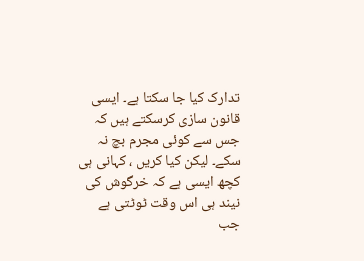تدارک کیا جا سکتا ہے۔ ایسی قانون سازی کرسکتے ہیں کہ جس سے کوئی مجرم بچ نہ سکے۔ لیکن کیا کریں ، کہانی ہی کچھ ایسی ہے کہ خرگوش کی نیند ہی اس وقت ٹوٹتی ہے جب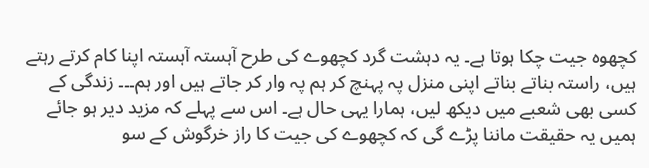کچھوہ جیت چکا ہوتا ہے۔ یہ دہشت گرد کچھوے کی طرح آہستہ آہستہ اپنا کام کرتے رہتے ہیں، راستہ بناتے بناتے اپنی منزل پہ پہنچ کر ہم پہ وار کر جاتے ہیں اور ہم۔۔۔ زندگی کے کسی بھی شعبے میں دیکھ لیں، ہمارا یہی حال ہے۔ اس سے پہلے کہ مزید دیر ہو جائے ہمیں یہ حقیقت ماننا پڑے گی کہ کچھوے کی جیت کا راز خرگوش کے سو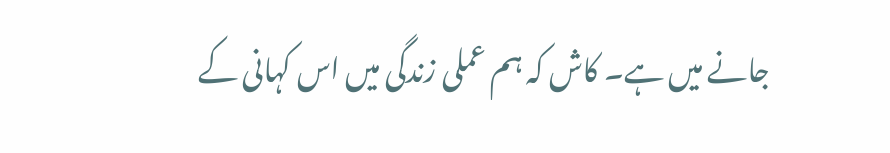جانے میں ہے۔ کاش کہ ہم عملی زندگی میں اس کہانی کے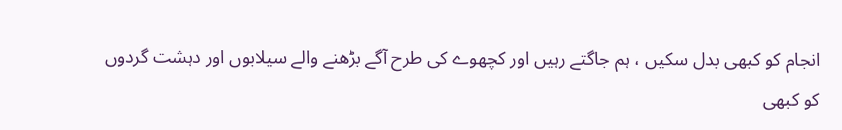انجام کو کبھی بدل سکیں ، ہم جاگتے رہیں اور کچھوے کی طرح آگے بڑھنے والے سیلابوں اور دہشت گردوں کو کبھی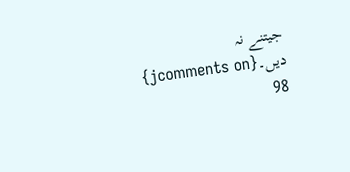جیتنے نہ دیں۔{jcomments on}
98